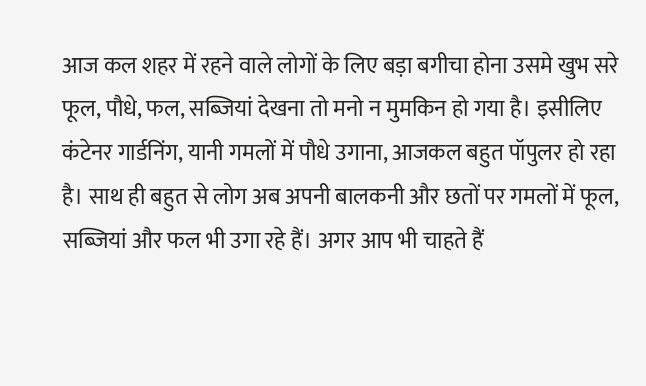आज कल शहर में रहने वाले लोगों के लिए बड़ा बगीचा होना उसमे खुभ सरे फूल, पौधे, फल, सब्जियां देखना तो मनो न मुमकिन हो गया है। इसीलिए कंटेनर गार्डनिंग, यानी गमलों में पौधे उगाना, आजकल बहुत पॉपुलर हो रहा है। साथ ही बहुत से लोग अब अपनी बालकनी और छतों पर गमलों में फूल, सब्जियां और फल भी उगा रहे हैं। अगर आप भी चाहते हैं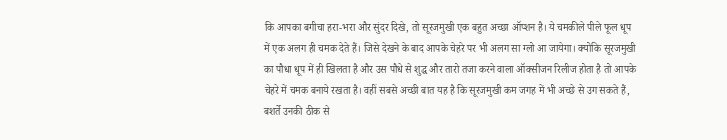कि आपका बगीचा हरा-भरा और सुंदर दिखे, तो सूरजमुखी एक बहुत अच्छा ऑप्शन है। ये चमकीले पीले फूल धूप में एक अलग ही चमक देते हैं। जिसे देखने के बाद आपके चेहरे पर भी अलग सा ग्लो आ जायेगा। क्योकि सूरजमुखी का पौधा धूप में ही खिलता है और उस पौधे से शुद्ध और तारो तजा करने वाला ऑक्सीजन रिलीज होता है तो आपके चेहरे में चमक बनाये रखता है। वहीं सबसे अच्छी बात यह है कि सूरजमुखी कम जगह में भी अच्छे से उग सकते हैं, बशर्ते उनकी ठीक से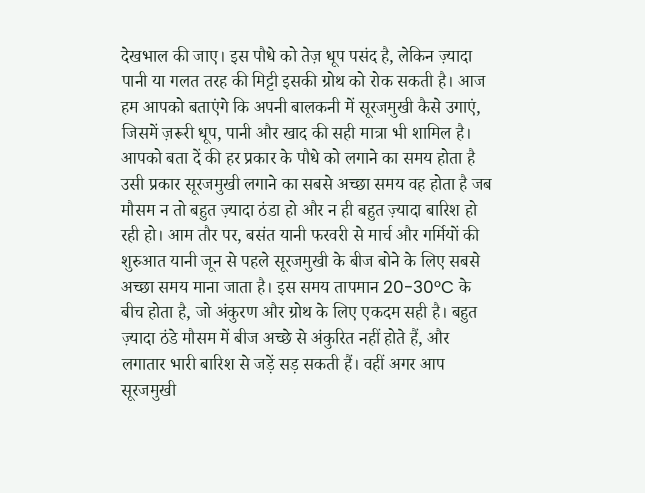देखभाल की जाए। इस पौधे को तेज़ धूप पसंद है, लेकिन ज़्यादा पानी या गलत तरह की मिट्टी इसकी ग्रोथ को रोक सकती है। आज हम आपको बताएंगे कि अपनी बालकनी में सूरजमुखी कैसे उगाएं, जिसमें ज़रूरी धूप, पानी और खाद की सही मात्रा भी शामिल है।
आपको बता दें की हर प्रकार के पौधे को लगाने का समय होता है उसी प्रकार सूरजमुखी लगाने का सबसे अच्छा समय वह होता है जब मौसम न तो बहुत ज़्यादा ठंडा हो और न ही बहुत ज़्यादा बारिश हो रही हो। आम तौर पर, बसंत यानी फरवरी से मार्च और गर्मियों की शुरुआत यानी जून से पहले सूरजमुखी के बीज बोने के लिए सबसे अच्छा समय माना जाता है। इस समय तापमान 20-30°C के बीच होता है, जो अंकुरण और ग्रोथ के लिए एकदम सही है। बहुत ज़्यादा ठंडे मौसम में बीज अच्छे से अंकुरित नहीं होते हैं, और लगातार भारी बारिश से जड़ें सड़ सकती हैं। वहीं अगर आप सूरजमुखी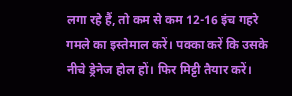लगा रहे हैं, तो कम से कम 12-16 इंच गहरे गमले का इस्तेमाल करें। पक्का करें कि उसके नीचे ड्रेनेज होल हों। फिर मिट्टी तैयार करें।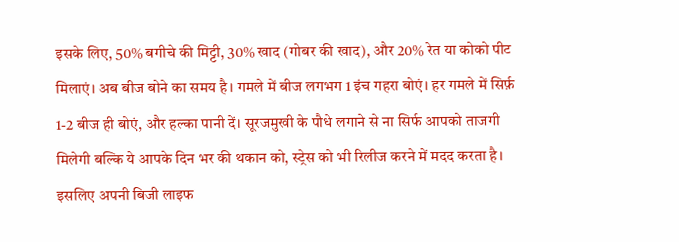इसके लिए, 50% बगीचे की मिट्टी, 30% खाद (गोबर की खाद), और 20% रेत या कोको पीट मिलाएं। अब बीज बोने का समय है। गमले में बीज लगभग 1 इंच गहरा बोएं। हर गमले में सिर्फ़ 1-2 बीज ही बोएं, और हल्का पानी दें। सूरजमुखी के पौधे लगाने से ना सिर्फ आपको ताजगी मिलेगी बल्कि ये आपके दिन भर की थकान को, स्ट्रेस को भी रिलीज करने में मदद करता है। इसलिए अपनी बिजी लाइफ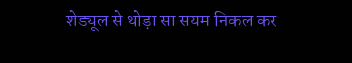शेड्यूल से थोड़ा सा सयम निकल कर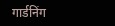गार्डनिंग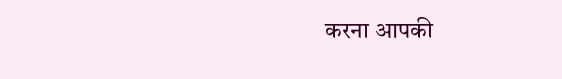करना आपकी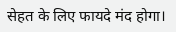सेहत के लिए फायदे मंद होगा।